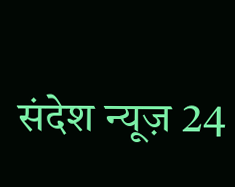संदेश न्यूज़ 24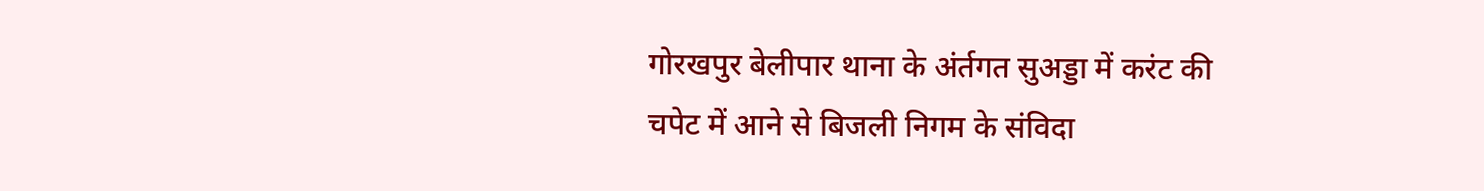गोरखपुर बेलीपार थाना के अंर्तगत सुअड्डा में करंट की चपेट में आने से बिजली निगम के संविदा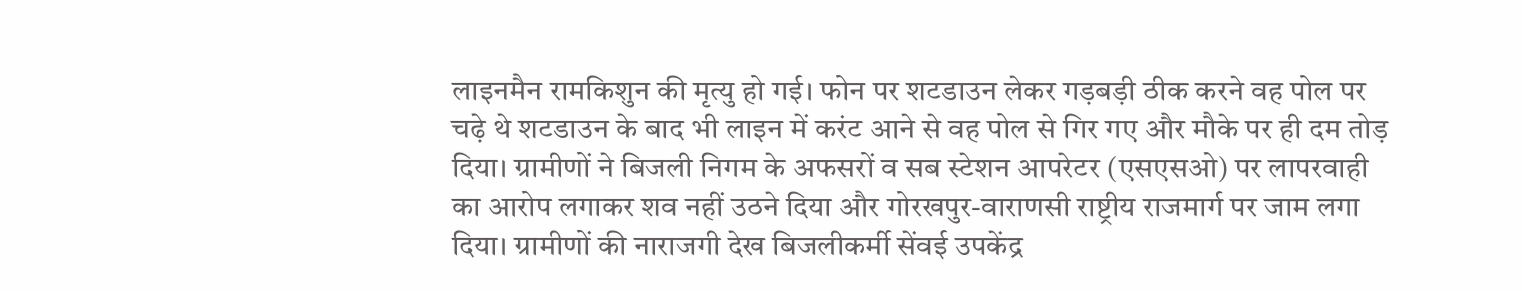लाइनमैन रामकिशुन की मृत्यु हो गई। फोन पर शटडाउन लेकर गड़बड़ी ठीक करने वह पोल पर चढ़े थे शटडाउन के बाद भी लाइन में करंट आने से वह पोल से गिर गए और मौके पर ही दम तोड़ दिया। ग्रामीणों ने बिजली निगम के अफसरों व सब स्टेशन आपरेटर (एसएसओ) पर लापरवाही का आरोप लगाकर शव नहीं उठने दिया और गोरखपुर-वाराणसी राष्ट्रीय राजमार्ग पर जाम लगा दिया। ग्रामीणों की नाराजगी देख बिजलीकर्मी सेंवई उपकेंद्र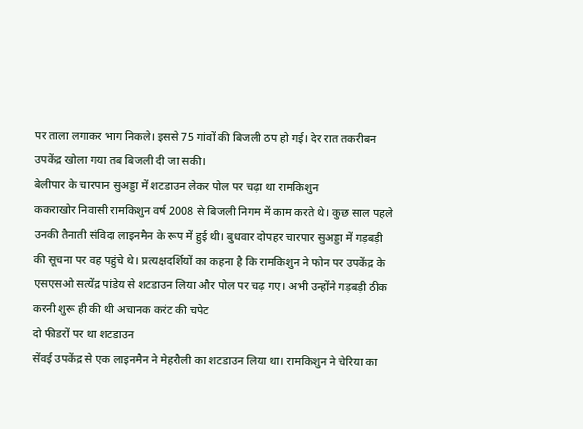पर ताला लगाकर भाग निकले। इससे 75 गांवों की बिजली ठप हो गई। देर रात तकरीबन उपकेंद्र खोला गया तब बिजली दी जा सकी।
बेलीपार के चारपान सुअड्डा में शटडाउन लेकर पोल पर चढ़ा था रामकिशुन
ककराखोर निवासी रामकिशुन वर्ष 2008 से बिजली निगम में काम करते थे। कुछ साल पहले उनकी तैनाती संविदा लाइनमैन के रूप में हुई थी। बुधवार दोपहर चारपार सुअड्डा में गड़बड़ी की सूचना पर वह पहुंचे थे। प्रत्यक्षदर्शियों का कहना है कि रामकिशुन ने फोन पर उपकेंद्र के एसएसओ सत्येंद्र पांडेय से शटडाउन लिया और पोल पर चढ़ गए। अभी उन्होंने गड़बड़ी ठीक करनी शुरू ही की थी अचानक करंट की चपेट
दो फीडरों पर था शटडाउन
सेंवई उपकेंद्र से एक लाइनमैन ने मेहरौली का शटडाउन लिया था। रामकिशुन ने चेरिया का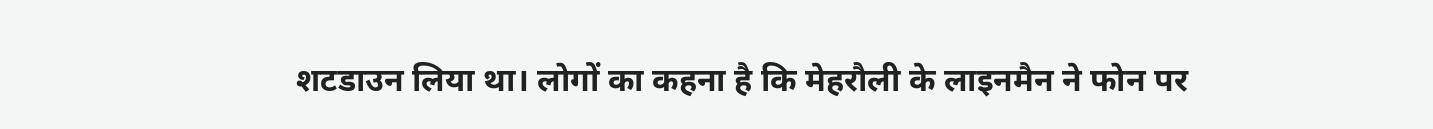शटडाउन लिया था। लोगों का कहना है कि मेहरौली के लाइनमैन ने फोन पर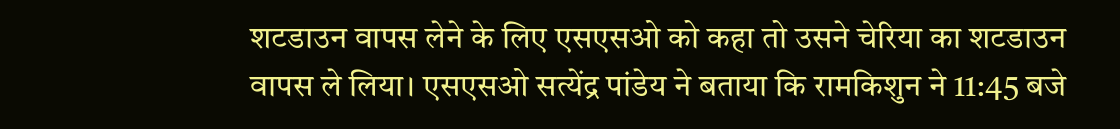शटडाउन वापस लेने के लिए एसएसओ को कहा तो उसने चेरिया का शटडाउन वापस ले लिया। एसएसओ सत्येंद्र पांडेय ने बताया कि रामकिशुन ने 11:45 बजे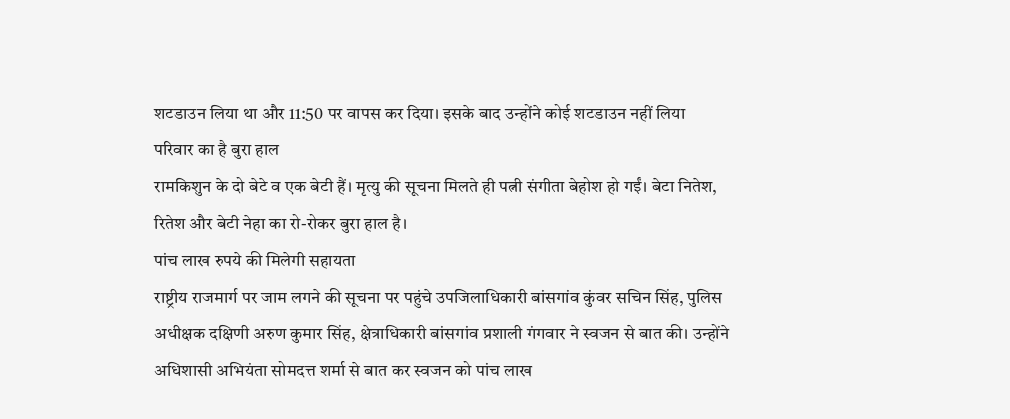शटडाउन लिया था और 11:50 पर वापस कर दिया। इसके बाद उन्होंने कोई शटडाउन नहीं लिया
परिवार का है बुरा हाल
रामकिशुन के दो बेटे व एक बेटी हैं। मृत्यु की सूचना मिलते ही पत्नी संगीता बेहोश हो गईं। बेटा नितेश, रितेश और बेटी नेहा का रो-रोकर बुरा हाल है।
पांच लाख रुपये की मिलेगी सहायता
राष्ट्रीय राजमार्ग पर जाम लगने की सूचना पर पहुंचे उपजिलाधिकारी बांसगांव कुंवर सचिन सिंह, पुलिस अधीक्षक दक्षिणी अरुण कुमार सिंह, क्षेत्राधिकारी बांसगांव प्रशाली गंगवार ने स्वजन से बात की। उन्होंने अधिशासी अभियंता सोमदत्त शर्मा से बात कर स्वजन को पांच लाख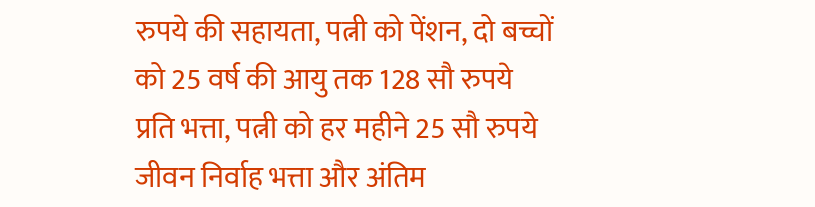रुपये की सहायता, पत्नी को पेंशन, दो बच्चों को 25 वर्ष की आयु तक 128 सौ रुपये प्रति भत्ता, पत्नी को हर महीने 25 सौ रुपये जीवन निर्वाह भत्ता और अंतिम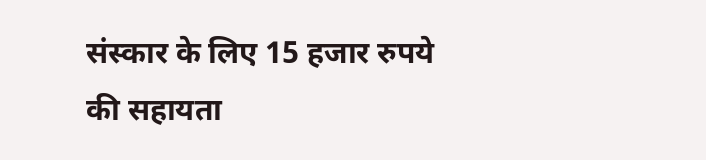संस्कार के लिए 15 हजार रुपये की सहायता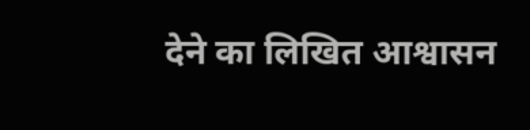देने का लिखित आश्वासन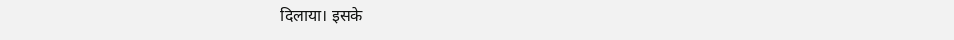दिलाया। इसके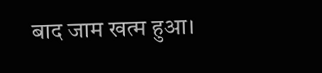बाद जाम खत्म हुआ।